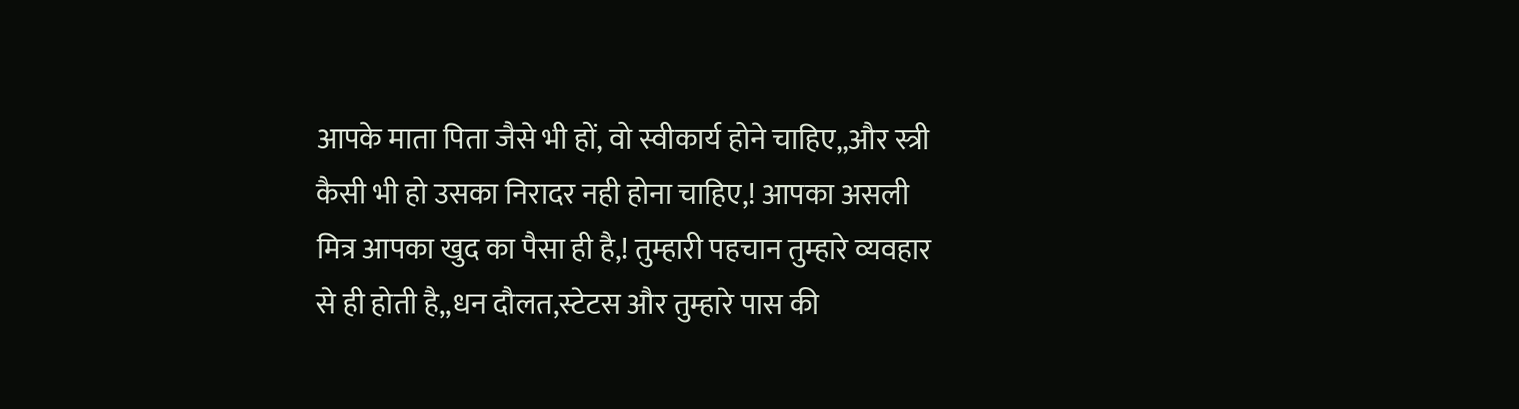आपके माता पिता जैसे भी हों, वो स्वीकार्य होने चाहिए,,और स्त्री कैसी भी हो उसका निरादर नही होना चाहिए,! आपका असली मित्र आपका खुद का पैसा ही है,! तुम्हारी पहचान तुम्हारे व्यवहार से ही होती है,,धन दौलत,स्टेटस और तुम्हारे पास की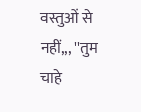वस्तुओं से नहीं,,, ''तुम चाहे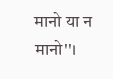मानो या न मानो''।